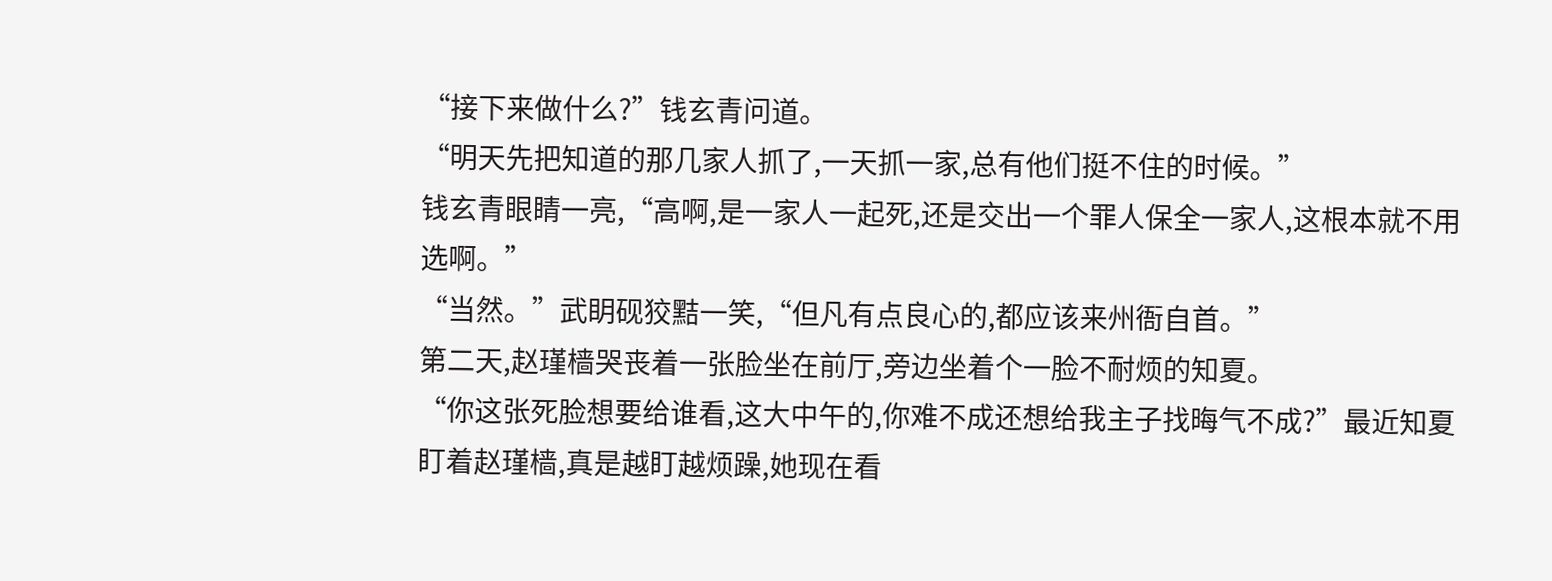“接下来做什么?”钱玄青问道。
“明天先把知道的那几家人抓了,一天抓一家,总有他们挺不住的时候。”
钱玄青眼睛一亮,“高啊,是一家人一起死,还是交出一个罪人保全一家人,这根本就不用选啊。”
“当然。”武眀砚狡黠一笑,“但凡有点良心的,都应该来州衙自首。”
第二天,赵瑾樯哭丧着一张脸坐在前厅,旁边坐着个一脸不耐烦的知夏。
“你这张死脸想要给谁看,这大中午的,你难不成还想给我主子找晦气不成?”最近知夏盯着赵瑾樯,真是越盯越烦躁,她现在看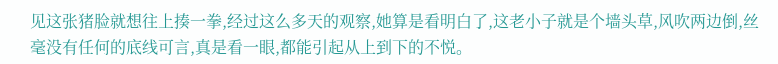见这张猪脸就想往上揍一拳,经过这么多天的观察,她算是看明白了,这老小子就是个墙头草,风吹两边倒,丝毫没有任何的底线可言,真是看一眼,都能引起从上到下的不悦。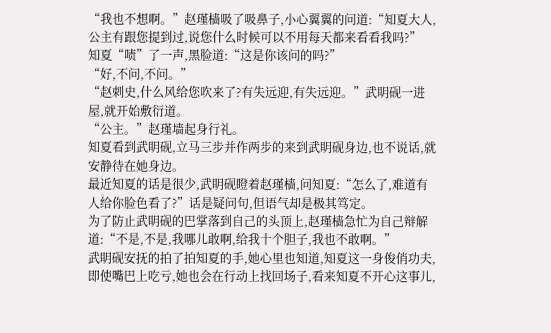“我也不想啊。”赵瑾樯吸了吸鼻子,小心翼翼的问道:“知夏大人,公主有跟您提到过,说您什么时候可以不用每天都来看看我吗?”
知夏“啧”了一声,黑脸道:“这是你该问的吗?”
“好,不问,不问。”
“赵刺史,什么风给您吹来了?有失远迎,有失远迎。”武眀砚一进屋,就开始敷衍道。
“公主。”赵瑾墙起身行礼。
知夏看到武眀砚,立马三步并作两步的来到武眀砚身边,也不说话,就安静待在她身边。
最近知夏的话是很少,武眀砚瞪着赵瑾樯,问知夏:“怎么了,难道有人给你脸色看了?”话是疑问句,但语气却是极其笃定。
为了防止武眀砚的巴掌落到自己的头顶上,赵瑾樯急忙为自己辩解道:“不是,不是,我哪儿敢啊,给我十个胆子,我也不敢啊。”
武眀砚安抚的拍了拍知夏的手,她心里也知道,知夏这一身俊俏功夫,即使嘴巴上吃亏,她也会在行动上找回场子,看来知夏不开心这事儿,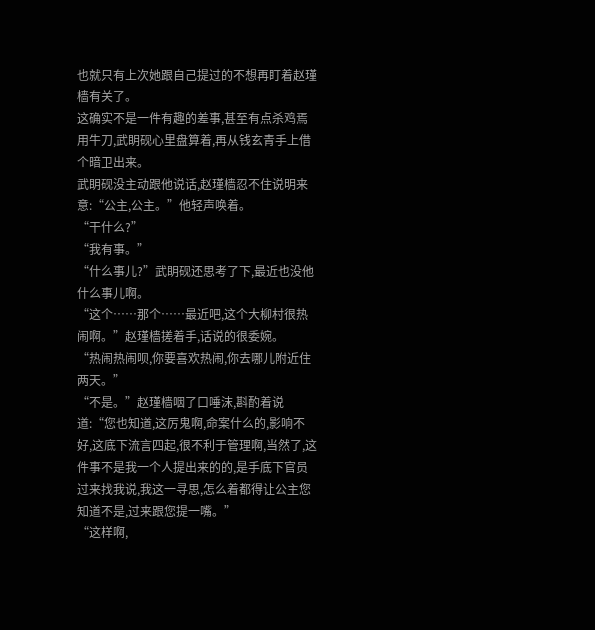也就只有上次她跟自己提过的不想再盯着赵瑾樯有关了。
这确实不是一件有趣的差事,甚至有点杀鸡焉用牛刀,武眀砚心里盘算着,再从钱玄青手上借个暗卫出来。
武眀砚没主动跟他说话,赵瑾樯忍不住说明来意:“公主,公主。”他轻声唤着。
“干什么?”
“我有事。”
“什么事儿?”武眀砚还思考了下,最近也没他什么事儿啊。
“这个……那个……最近吧,这个大柳村很热闹啊。”赵瑾樯搓着手,话说的很委婉。
“热闹热闹呗,你要喜欢热闹,你去哪儿附近住两天。”
“不是。”赵瑾樯咽了口唾沫,斟酌着说道:“您也知道,这厉鬼啊,命案什么的,影响不好,这底下流言四起,很不利于管理啊,当然了,这件事不是我一个人提出来的的,是手底下官员过来找我说,我这一寻思,怎么着都得让公主您知道不是,过来跟您提一嘴。”
“这样啊,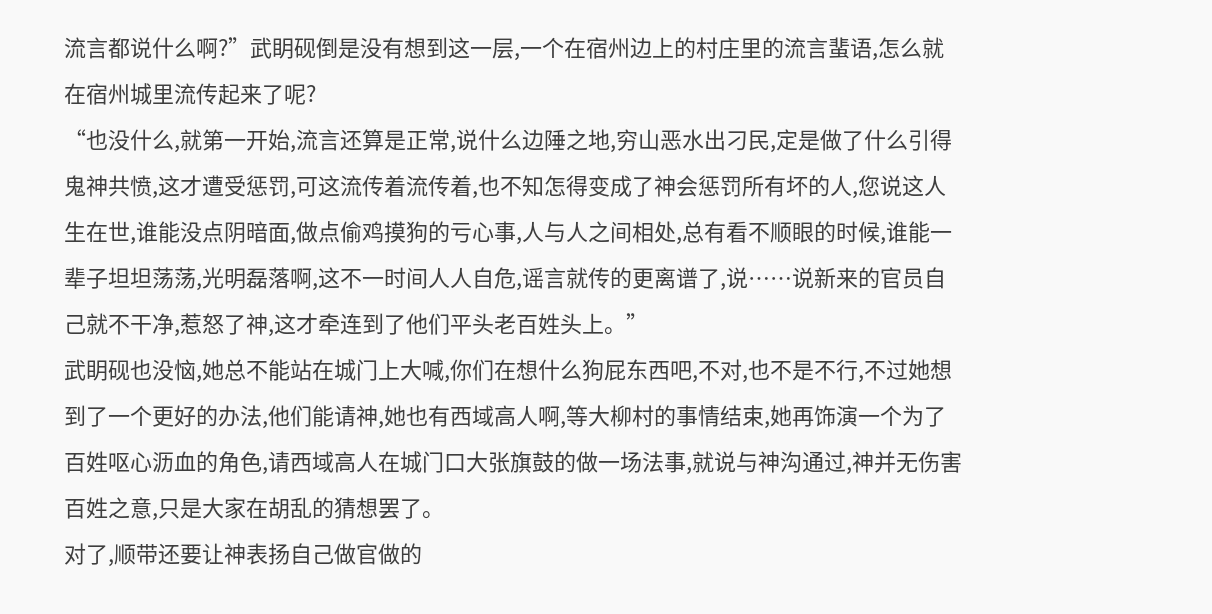流言都说什么啊?”武眀砚倒是没有想到这一层,一个在宿州边上的村庄里的流言蜚语,怎么就在宿州城里流传起来了呢?
“也没什么,就第一开始,流言还算是正常,说什么边陲之地,穷山恶水出刁民,定是做了什么引得鬼神共愤,这才遭受惩罚,可这流传着流传着,也不知怎得变成了神会惩罚所有坏的人,您说这人生在世,谁能没点阴暗面,做点偷鸡摸狗的亏心事,人与人之间相处,总有看不顺眼的时候,谁能一辈子坦坦荡荡,光明磊落啊,这不一时间人人自危,谣言就传的更离谱了,说……说新来的官员自己就不干净,惹怒了神,这才牵连到了他们平头老百姓头上。”
武眀砚也没恼,她总不能站在城门上大喊,你们在想什么狗屁东西吧,不对,也不是不行,不过她想到了一个更好的办法,他们能请神,她也有西域高人啊,等大柳村的事情结束,她再饰演一个为了百姓呕心沥血的角色,请西域高人在城门口大张旗鼓的做一场法事,就说与神沟通过,神并无伤害百姓之意,只是大家在胡乱的猜想罢了。
对了,顺带还要让神表扬自己做官做的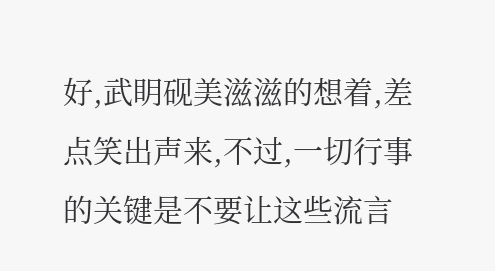好,武眀砚美滋滋的想着,差点笑出声来,不过,一切行事的关键是不要让这些流言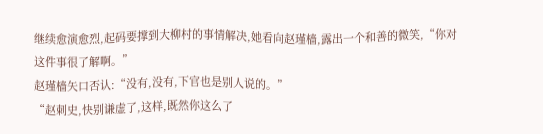继续愈演愈烈,起码要撑到大柳村的事情解决,她看向赵瑾樯,露出一个和善的微笑,“你对这件事很了解啊。”
赵瑾樯矢口否认:“没有,没有,下官也是别人说的。”
“赵刺史,快别谦虚了,这样,既然你这么了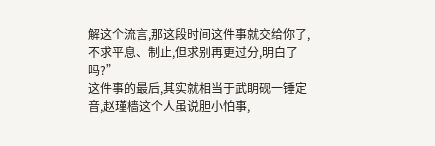解这个流言,那这段时间这件事就交给你了,不求平息、制止,但求别再更过分,明白了吗?”
这件事的最后,其实就相当于武眀砚一锤定音,赵瑾樯这个人虽说胆小怕事,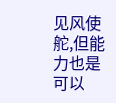见风使舵,但能力也是可以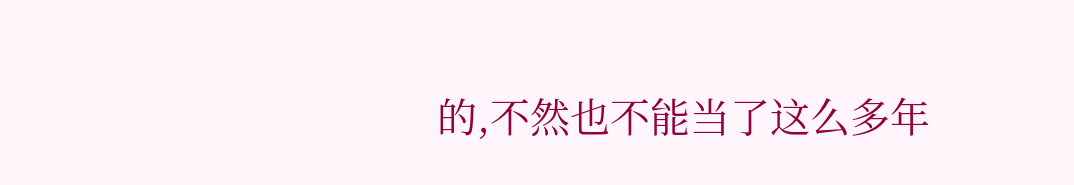的,不然也不能当了这么多年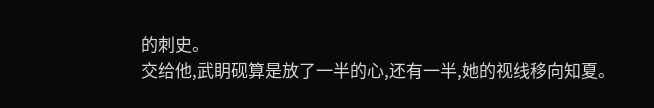的刺史。
交给他,武眀砚算是放了一半的心,还有一半,她的视线移向知夏。